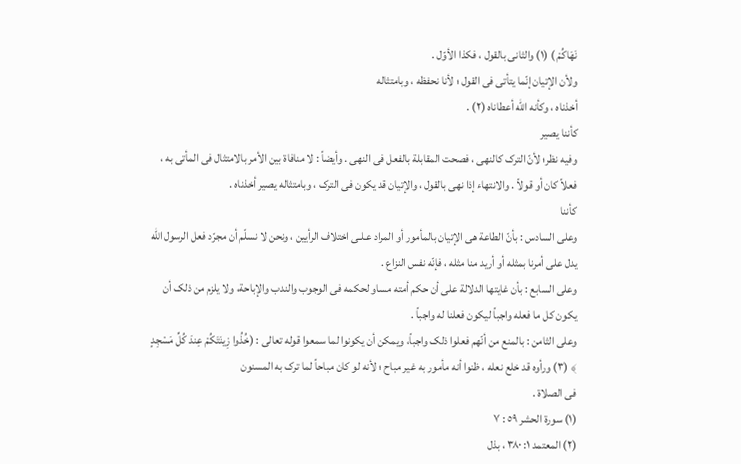نَهَاکُمْ ) (۱) والثانی بالقول ، فکذا الأوّل .
ولأن الإتیان إنّما یتأتى فى القول ؛ لأنا نحفظه ، وبامتثاله
أخذناه ، وکأنه الله أعطاناه (٢) .
کأننا یصیر
وفیه نظر؛ لأنّ الترک کالنهی ، فصحت المقابلة بالفعل فی النهی . وأیضاً : لا منافاة بین الأمر بالامتثال فی المأتی به ، فعلاً کان أو قولاً . والانتهاء إذا نهى بالقول ، والإتیان قد یکون فى الترک ، وبامتثاله یصیر أخذناه .
کأننا
وعلى السادس : بأنّ الطاعة هی الإتیان بالمأمور أو المراد عـلـى اختلاف الرأیین ، ونحن لا نسلّم أن مجرّد فعل الرسول الله یدل على أمرنا بمثله أو أرید منا مثله ، فإنّه نفس النزاع .
وعلى السابع : بأن غایتها الدلالة على أن حکم أمته مساو لحکمه فی الوجوب والندب والإباحة، ولا یلزم من ذلک أن یکون کل ما فعله واجباً لیکون فعلنا له واجباً .
وعلى الثامن : بالمنع من أنّهم فعلوا ذلک واجباً، ویمکن أن یکونوا لما سمعوا قوله تعالى : (خُذُوا زِینَتَکُمْ عِندَ کُلِّ مَسْجِدٍ ﴾ (۳) ورأوه قد خلع نعله ، ظنوا أنه مأمور به غیر مباح ؛ لأنه لو کان مباحاً لما ترک به المسنون
فی الصلاة .
(۱) سورة الحشر ٥٩ : ۷
(۲) المعتمد ۱: ۳۸۰ ، بذل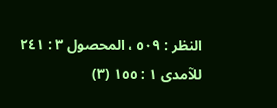النظر : ٥٠٩ ، المحصول ٣ : ٢٤١
للآمدی ١ : ١٥٥ (۳)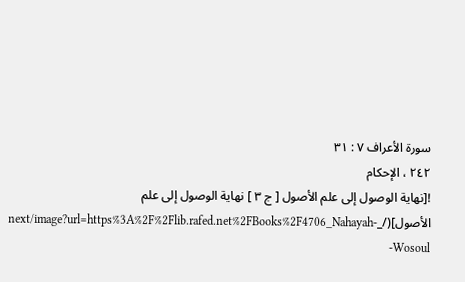سورة الأعراف ۷ : ۳۱
٢٤٢ ، الإحکام
![نهاية الوصول إلى علم الأصول [ ج ٣ ] نهاية الوصول إلى علم الأصول](/_next/image?url=https%3A%2F%2Flib.rafed.net%2FBooks%2F4706_Nahayah-Wosoul-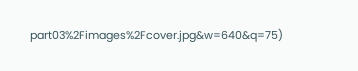part03%2Fimages%2Fcover.jpg&w=640&q=75)